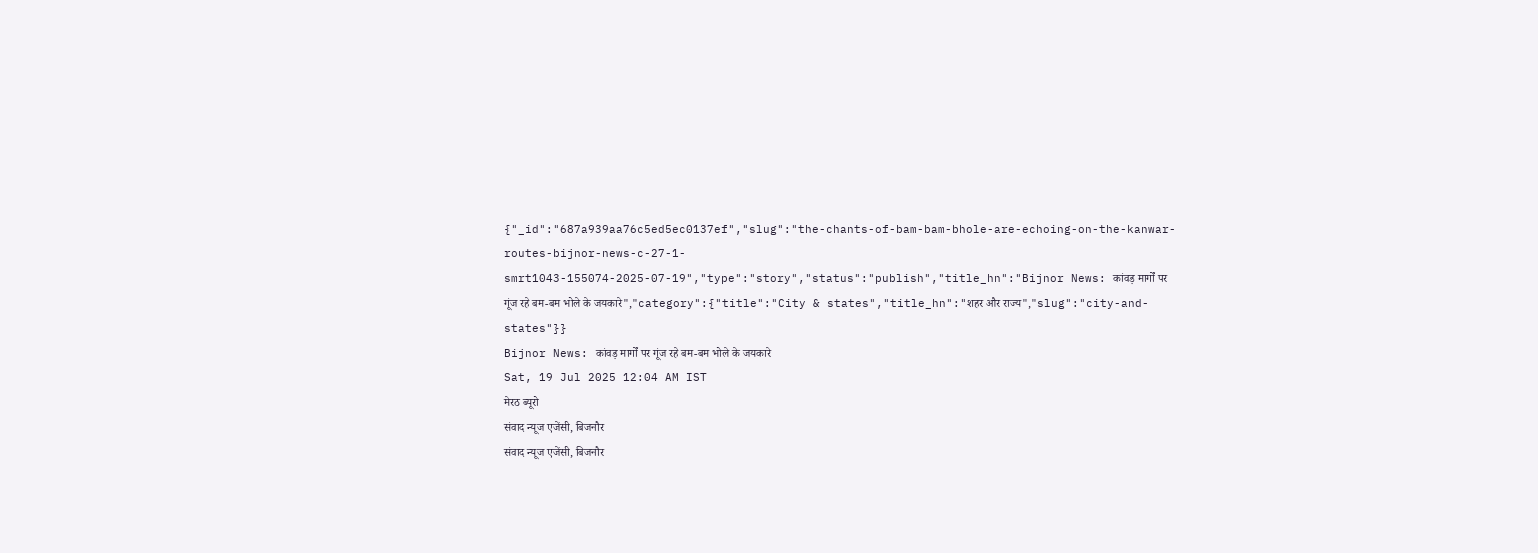{"_id":"687a939aa76c5ed5ec0137ef","slug":"the-chants-of-bam-bam-bhole-are-echoing-on-the-kanwar-routes-bijnor-news-c-27-1-smrt1043-155074-2025-07-19","type":"story","status":"publish","title_hn":"Bijnor News: कांवड़ मार्गों पर गूंज रहे बम-बम भोले के जयकारे","category":{"title":"City & states","title_hn":"शहर और राज्य","slug":"city-and-states"}}
Bijnor News: कांवड़ मार्गों पर गूंज रहे बम-बम भोले के जयकारे
Sat, 19 Jul 2025 12:04 AM IST
मेरठ ब्यूरो
संवाद न्यूज एजेंसी, बिजनौर
संवाद न्यूज एजेंसी, बिजनौर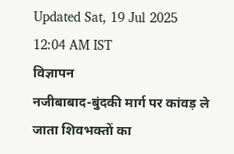Updated Sat, 19 Jul 2025 12:04 AM IST
विज्ञापन
नजीबाबाद-बुंदकी मार्ग पर कांवड़ ले जाता शिवभक्तों का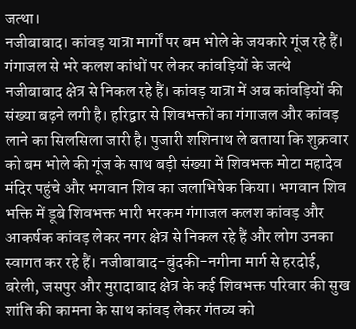जत्था।
नजीबाबाद। कांवड़ यात्रा मार्गों पर बम भोले के जयकारे गूंज रहे हैं। गंगाजल से भरे कलश कांधों पर लेकर कांवड़ियों के जत्थे नजीबाबाद क्षेत्र से निकल रहे हैं। कांवड़ यात्रा में अब कांवड़ियों की संख्या बढ़ने लगी है। हरिद्वार से शिवभक्तों का गंगाजल और कांवड़ लाने का सिलसिला जारी है। पुजारी शशिनाथ ले बताया कि शुक्रवार को बम भोले की गूंज के साथ बड़ी संख्या में शिवभक्त मोटा महादेव मंदिर पहुंचे और भगवान शिव का जलाभिषेक किया। भगवान शिव भक्ति में डूबे शिवभक्त भारी भरकम गंगाजल कलश कांवड़ और आकर्षक कांवड़ लेकर नगर क्षेत्र से निकल रहे हैं और लोग उनका स्वागत कर रहे हैं। नजीबाबाद-बुंदकी-नगीना मार्ग से हरदोई, बरेली, जसपुर और मुरादाबाद क्षेत्र के कई शिवभक्त परिवार की सुख शांति की कामना के साथ कांवड़ लेकर गंतव्य को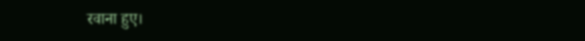रवाना हुए।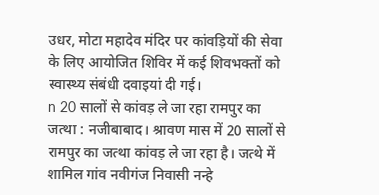उधर, मोटा महादेव मंदिर पर कांवड़ियों की सेवा के लिए आयोजित शिविर में कई शिवभक्तों को स्वास्थ्य संबंधी दवाइयां दी गई।
n 20 सालों से कांवड़ ले जा रहा रामपुर का जत्था : नजीबाबाद। श्रावण मास में 20 सालों से रामपुर का जत्था कांवड़ ले जा रहा है। जत्थे में शामिल गांव नवीगंज निवासी नन्हे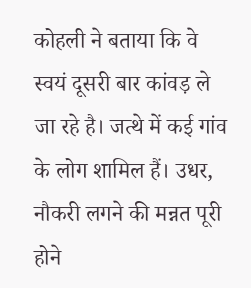कोहली ने बताया कि वे स्वयं दूसरी बार कांवड़ ले जा रहे है। जत्थे में कई गांव के लोग शामिल हैं। उधर, नौकरी लगने की मन्नत पूरी होने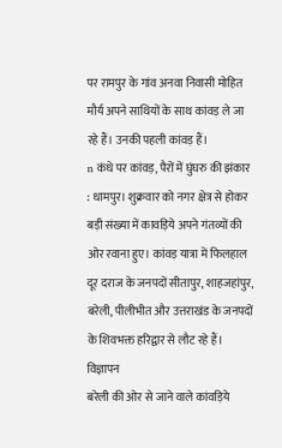पर रामपुर के गांव अनवा निवासी मोहित मौर्य अपने साथियों के साथ कांवड़ ले जा रहे हैं। उनकी पहली कांवड़ हैं।
n कंधे पर कांवड़, पैरों में घुंघरु की झंकार : धामपुर। शुक्रवार को नगर क्षेत्र से होकर बड़ी संख्या में कावड़िये अपने गंतव्यों की ओर रवाना हुए। कांवड़ यात्रा में फिलहाल दूर दराज के जनपदों सीतापुर, शाहजहांपुर, बरेली, पीलीभीत और उत्तराखंड के जनपदों के शिवभक्त हरिद्वार से लौट रहे हैं।
विज्ञापन
बरेली की ओर से जाने वाले कांवड़िये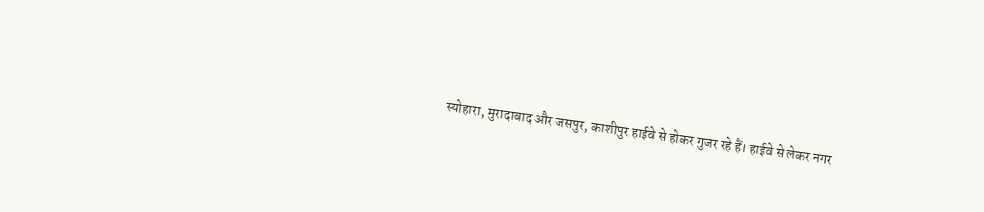स्योहारा, मुरादाबाद और जसपुर, काशीपुर हाईवे से होकर गुजर रहे हैं। हाईवे से लेकर नगर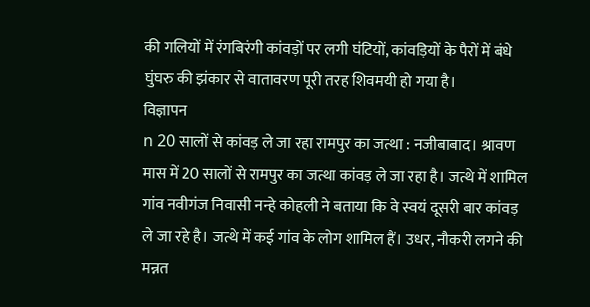की गलियों में रंगबिरंगी कांवड़ों पर लगी घंटियों, कांवड़ियों के पैरों में बंधे घुंघरु की झंकार से वातावरण पूरी तरह शिवमयी हो गया है।
विज्ञापन
n 20 सालों से कांवड़ ले जा रहा रामपुर का जत्था : नजीबाबाद। श्रावण मास में 20 सालों से रामपुर का जत्था कांवड़ ले जा रहा है। जत्थे में शामिल गांव नवीगंज निवासी नन्हे कोहली ने बताया कि वे स्वयं दूसरी बार कांवड़ ले जा रहे है। जत्थे में कई गांव के लोग शामिल हैं। उधर, नौकरी लगने की मन्नत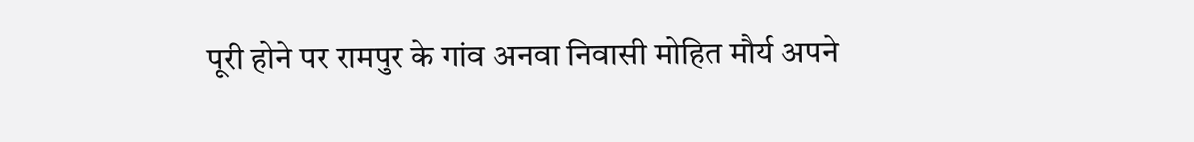पूरी होने पर रामपुर के गांव अनवा निवासी मोहित मौर्य अपने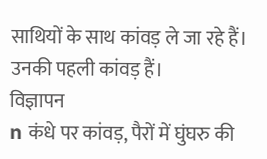साथियों के साथ कांवड़ ले जा रहे हैं। उनकी पहली कांवड़ हैं।
विज्ञापन
n कंधे पर कांवड़, पैरों में घुंघरु की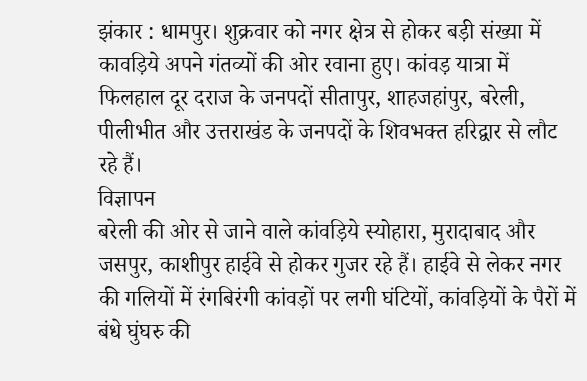झंकार : धामपुर। शुक्रवार को नगर क्षेत्र से होकर बड़ी संख्या में कावड़िये अपने गंतव्यों की ओर रवाना हुए। कांवड़ यात्रा में फिलहाल दूर दराज के जनपदों सीतापुर, शाहजहांपुर, बरेली, पीलीभीत और उत्तराखंड के जनपदों के शिवभक्त हरिद्वार से लौट रहे हैं।
विज्ञापन
बरेली की ओर से जाने वाले कांवड़िये स्योहारा, मुरादाबाद और जसपुर, काशीपुर हाईवे से होकर गुजर रहे हैं। हाईवे से लेकर नगर की गलियों में रंगबिरंगी कांवड़ों पर लगी घंटियों, कांवड़ियों के पैरों में बंधे घुंघरु की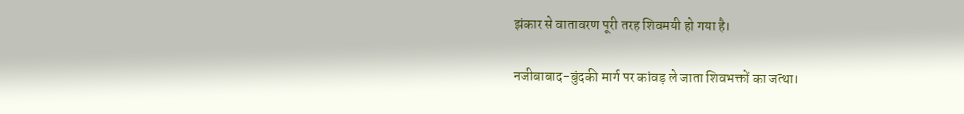झंकार से वातावरण पूरी तरह शिवमयी हो गया है।

नजीबाबाद-बुंदकी मार्ग पर कांवड़ ले जाता शिवभक्तों का जत्था।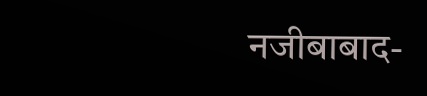नजीबाबाद-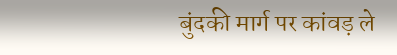बुंदकी मार्ग पर कांवड़ ले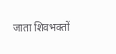जाता शिवभक्तों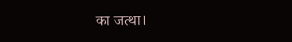का जत्था।